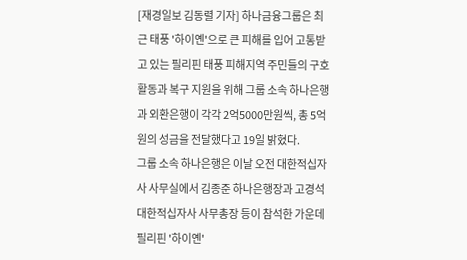[재경일보 김동렬 기자] 하나금융그룹은 최근 태풍 '하이옌'으로 큰 피해를 입어 고통받고 있는 필리핀 태풍 피해지역 주민들의 구호 활동과 복구 지원을 위해 그룹 소속 하나은행과 외환은행이 각각 2억5000만원씩, 총 5억원의 성금을 전달했다고 19일 밝혔다.
그룹 소속 하나은행은 이날 오전 대한적십자사 사무실에서 김종준 하나은행장과 고경석 대한적십자사 사무총장 등이 참석한 가운데 필리핀 '하이옌'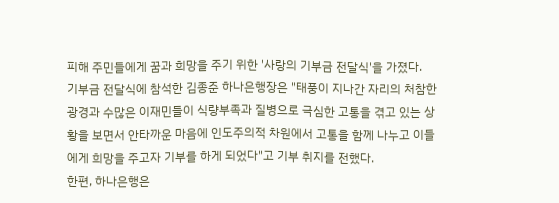피해 주민들에게 꿈과 희망을 주기 위한 '사랑의 기부금 전달식'을 가졌다.
기부금 전달식에 참석한 김종준 하나은행장은 "태풍이 지나간 자리의 처참한 광경과 수많은 이재민들이 식량부족과 질병으로 극심한 고통을 겪고 있는 상황을 보면서 안타까운 마음에 인도주의적 차원에서 고통을 함께 나누고 이들에게 희망을 주고자 기부를 하게 되었다"고 기부 취지를 전했다.
한편, 하나은행은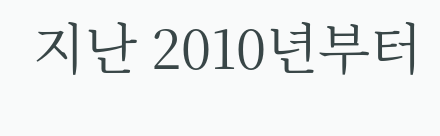지난 2010년부터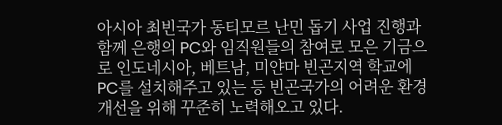아시아 최빈국가 동티모르 난민 돕기 사업 진행과 함께 은행의 PC와 임직원들의 참여로 모은 기금으로 인도네시아, 베트남, 미얀마 빈곤지역 학교에 PC를 설치해주고 있는 등 빈곤국가의 어려운 환경 개선을 위해 꾸준히 노력해오고 있다.